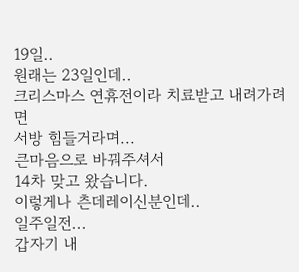19일..
원래는 23일인데..
크리스마스 연휴전이라 치료받고 내려가려면
서방 힘들거라며...
큰마음으로 바꿔주셔서
14차 맞고 왔습니다.
이렇게나 츤데레이신분인데..
일주일전...
갑자기 내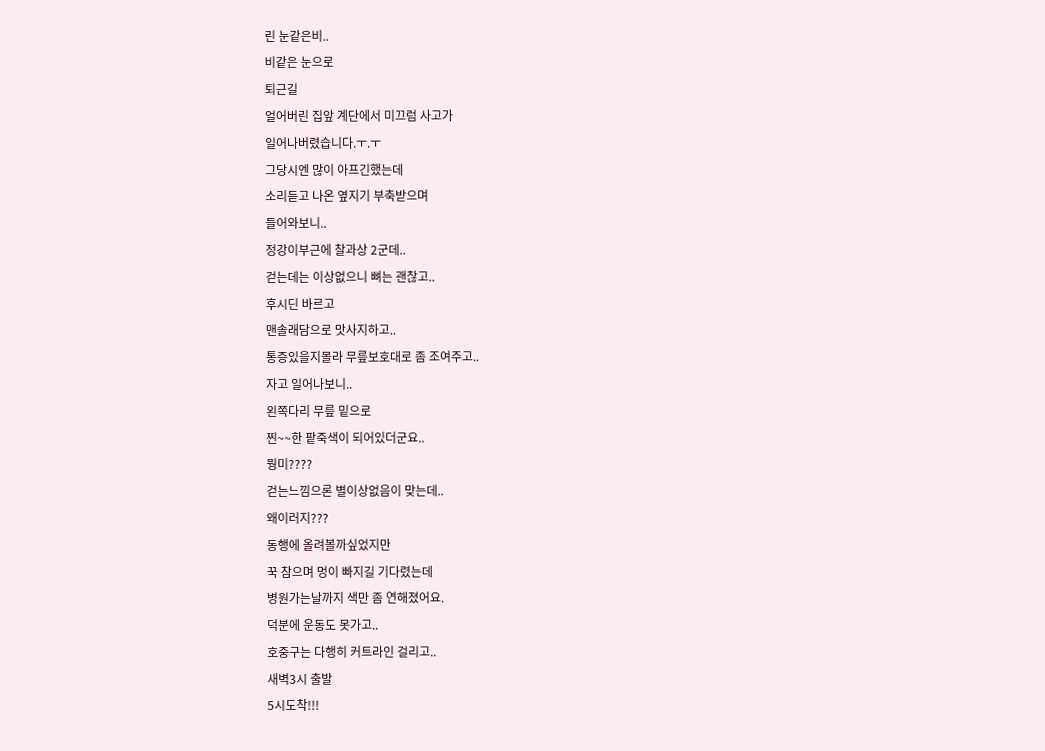린 눈같은비..
비같은 눈으로
퇴근길
얼어버린 집앞 계단에서 미끄럼 사고가
일어나버렸습니다.ㅜ.ㅜ
그당시엔 많이 아프긴했는데
소리듣고 나온 옆지기 부축받으며
들어와보니..
정강이부근에 찰과상 2군데..
걷는데는 이상없으니 뼈는 괜찮고..
후시딘 바르고
맨솔래담으로 맛사지하고..
통증있을지몰라 무릎보호대로 좀 조여주고..
자고 일어나보니..
왼쪽다리 무릎 밑으로
찐~~한 팥죽색이 되어있더군요..
뭥미????
걷는느낌으론 별이상없음이 맞는데..
왜이러지???
동행에 올려볼까싶었지만
꾹 참으며 멍이 빠지길 기다렸는데
병원가는날까지 색만 좀 연해졌어요.
덕분에 운동도 못가고..
호중구는 다행히 커트라인 걸리고..
새벽3시 출발
5시도착!!!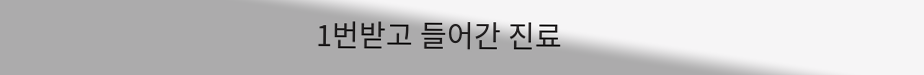1번받고 들어간 진료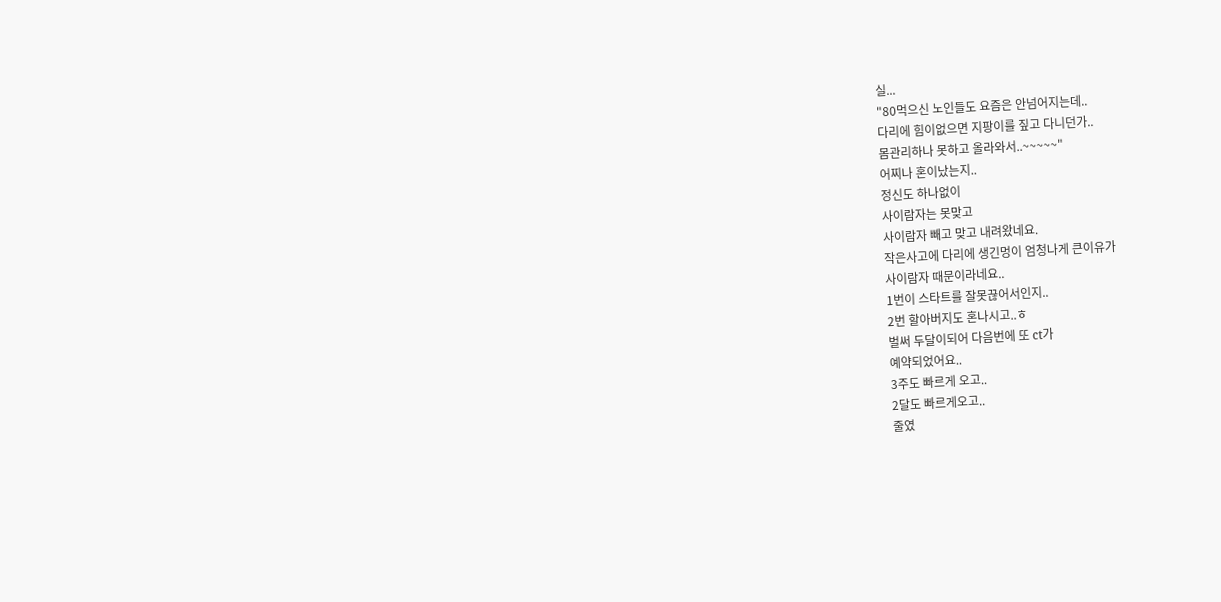실...
"80먹으신 노인들도 요즘은 안넘어지는데..
다리에 힘이없으면 지팡이를 짚고 다니던가..
몸관리하나 못하고 올라와서..~~~~~"
어찌나 혼이났는지..
정신도 하나없이
사이람자는 못맞고
사이람자 빼고 맞고 내려왔네요.
작은사고에 다리에 생긴멍이 엄청나게 큰이유가
사이람자 때문이라네요..
1번이 스타트를 잘못끊어서인지..
2번 할아버지도 혼나시고..ㅎ
벌써 두달이되어 다음번에 또 ct가
예약되었어요..
3주도 빠르게 오고..
2달도 빠르게오고..
줄였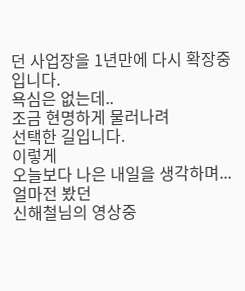던 사업장을 1년만에 다시 확장중입니다.
욕심은 없는데..
조금 현명하게 물러나려
선택한 길입니다.
이렇게
오늘보다 나은 내일을 생각하며...
얼마전 봤던
신해철님의 영상중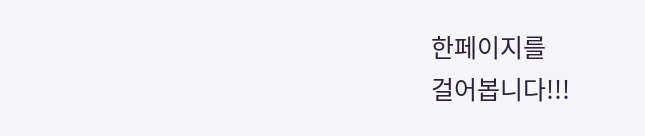한페이지를
걸어봅니다!!!